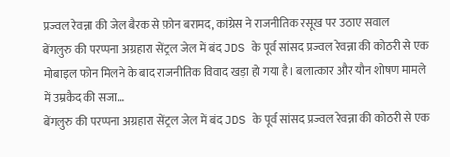प्रज्वल रेवन्ना की जेल बैरक से फ़ोन बरामद, कांग्रेस ने राजनीतिक रसूख पर उठाए सवाल
बेंगलुरु की परप्पना अग्रहारा सेंट्रल जेल में बंद JDS के पूर्व सांसद प्रज्वल रेवन्ना की कोठरी से एक मोबाइल फोन मिलने के बाद राजनीतिक विवाद खड़ा हो गया है। बलात्कार और यौन शोषण मामले में उम्रकैद की सजा…
बेंगलुरु की परप्पना अग्रहारा सेंट्रल जेल में बंद JDS के पूर्व सांसद प्रज्वल रेवन्ना की कोठरी से एक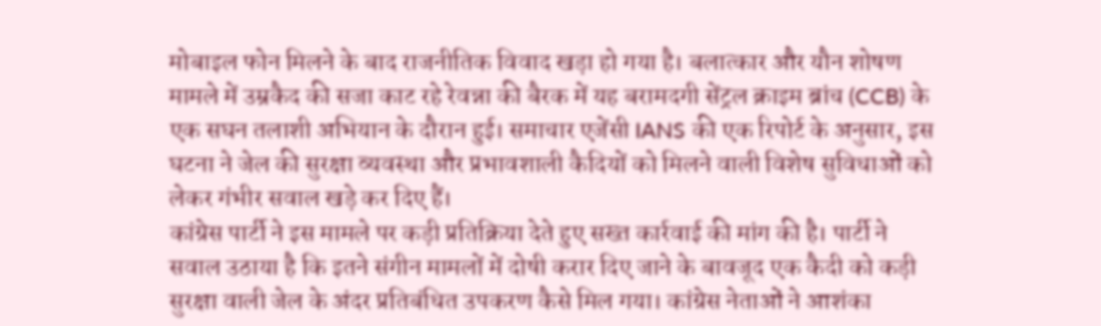मोबाइल फोन मिलने के बाद राजनीतिक विवाद खड़ा हो गया है। बलात्कार और यौन शोषण मामले में उम्रकैद की सजा काट रहे रेवन्ना की बैरक में यह बरामदगी सेंट्रल क्राइम ब्रांच (CCB) के एक सघन तलाशी अभियान के दौरान हुई। समाचार एजेंसी IANS की एक रिपोर्ट के अनुसार, इस घटना ने जेल की सुरक्षा व्यवस्था और प्रभावशाली कैदियों को मिलने वाली विशेष सुविधाओं को लेकर गंभीर सवाल खड़े कर दिए हैं।
कांग्रेस पार्टी ने इस मामले पर कड़ी प्रतिक्रिया देते हुए सख्त कार्रवाई की मांग की है। पार्टी ने सवाल उठाया है कि इतने संगीन मामलों में दोषी करार दिए जाने के बावजूद एक कैदी को कड़ी सुरक्षा वाली जेल के अंदर प्रतिबंधित उपकरण कैसे मिल गया। कांग्रेस नेताओं ने आशंका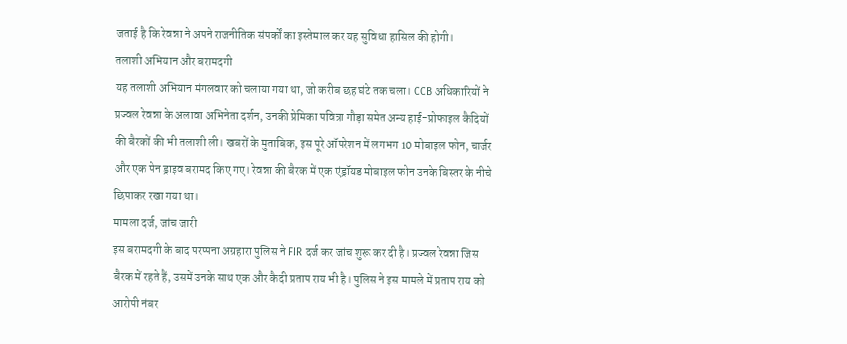जताई है कि रेवन्ना ने अपने राजनीतिक संपर्कों का इस्तेमाल कर यह सुविधा हासिल की होगी।
तलाशी अभियान और बरामदगी
यह तलाशी अभियान मंगलवार को चलाया गया था, जो करीब छह घंटे तक चला। CCB अधिकारियों ने प्रज्वल रेवन्ना के अलावा अभिनेता दर्शन, उनकी प्रेमिका पवित्रा गौड़ा समेत अन्य हाई-प्रोफाइल कैदियों की बैरकों की भी तलाशी ली। खबरों के मुताबिक, इस पूरे ऑपरेशन में लगभग 10 मोबाइल फोन, चार्जर और एक पेन ड्राइव बरामद किए गए। रेवन्ना की बैरक में एक एंड्रॉयड मोबाइल फोन उनके बिस्तर के नीचे छिपाकर रखा गया था।
मामला दर्ज, जांच जारी
इस बरामदगी के बाद परप्पना अग्रहारा पुलिस ने FIR दर्ज कर जांच शुरू कर दी है। प्रज्वल रेवन्ना जिस बैरक में रहते हैं, उसमें उनके साथ एक और कैदी प्रताप राय भी है। पुलिस ने इस मामले में प्रताप राय को आरोपी नंबर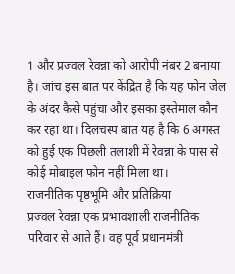1 और प्रज्वल रेवन्ना को आरोपी नंबर 2 बनाया है। जांच इस बात पर केंद्रित है कि यह फोन जेल के अंदर कैसे पहुंचा और इसका इस्तेमाल कौन कर रहा था। दिलचस्प बात यह है कि 6 अगस्त को हुई एक पिछली तलाशी में रेवन्ना के पास से कोई मोबाइल फोन नहीं मिला था।
राजनीतिक पृष्ठभूमि और प्रतिक्रिया
प्रज्वल रेवन्ना एक प्रभावशाली राजनीतिक परिवार से आते हैं। वह पूर्व प्रधानमंत्री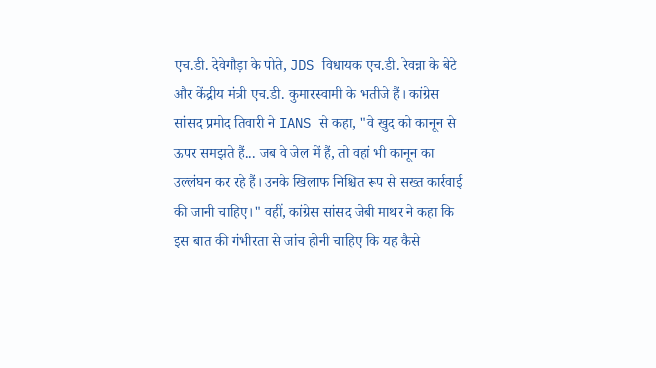एच.डी. देवेगौड़ा के पोते, JDS विधायक एच.डी. रेवन्ना के बेटे और केंद्रीय मंत्री एच.डी. कुमारस्वामी के भतीजे हैं। कांग्रेस सांसद प्रमोद तिवारी ने IANS से कहा, "वे खुद को कानून से ऊपर समझते हैं... जब वे जेल में हैं, तो वहां भी कानून का उल्लंघन कर रहे हैं। उनके खिलाफ निश्चित रूप से सख्त कार्रवाई की जानी चाहिए।" वहीं, कांग्रेस सांसद जेबी माथर ने कहा कि इस बात की गंभीरता से जांच होनी चाहिए कि यह कैसे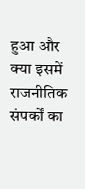हुआ और क्या इसमें राजनीतिक संपर्कों का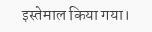इस्तेमाल किया गया।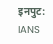इनपुट: IANS